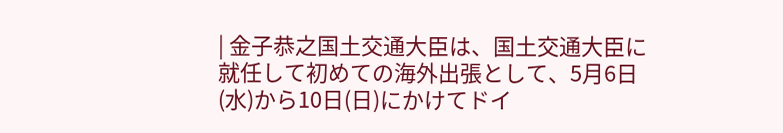| 金子恭之国土交通大臣は、国土交通大臣に就任して初めての海外出張として、5月6日(水)から10日(日)にかけてドイ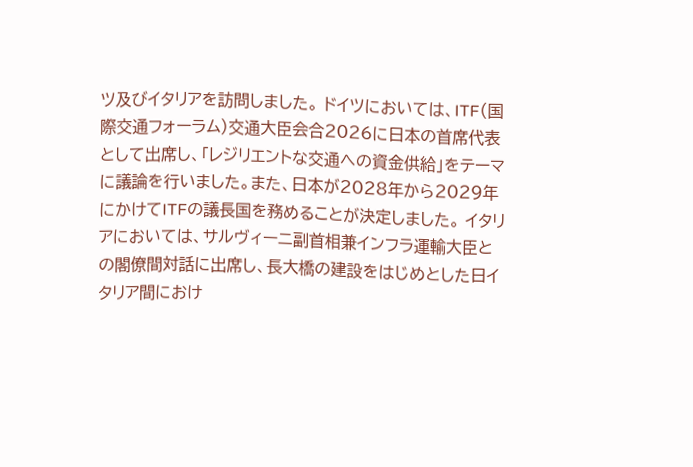ツ及びイタリアを訪問しました。 ドイツにおいては、ITF(国際交通フォーラム)交通大臣会合2026に日本の首席代表として出席し、「レジリエントな交通への資金供給」をテーマに議論を行いました。また、日本が2028年から2029年にかけてITFの議長国を務めることが決定しました。 イタリアにおいては、サルヴィーニ副首相兼インフラ運輸大臣との閣僚間対話に出席し、長大橋の建設をはじめとした日イタリア間におけ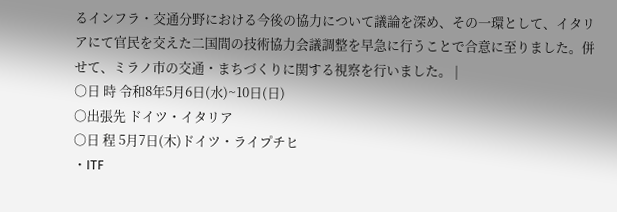るインフラ・交通分野における今後の協力について議論を深め、その一環として、イタリアにて官民を交えた二国間の技術協力会議調整を早急に行うことで合意に至りました。併せて、ミラノ市の交通・まちづくりに関する視察を行いました。 |
○日 時 令和8年5月6日(水)~10日(日)
○出張先 ドイツ・イタリア
○日 程 5月7日(木)ドイツ・ライプチヒ
・ITF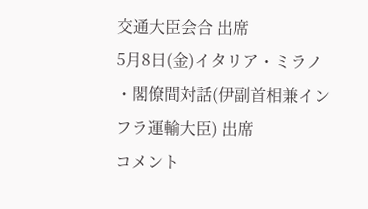交通大臣会合 出席
5月8日(金)イタリア・ミラノ
・閣僚間対話(伊副首相兼インフラ運輸大臣) 出席
コメント